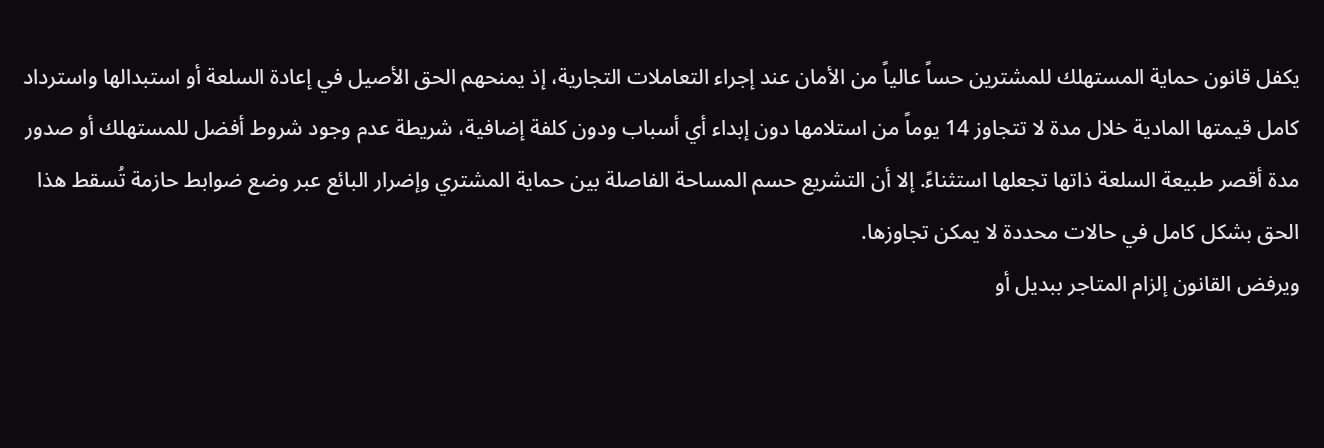يكفل قانون حماية المستهلك للمشترين حساً عالياً من الأمان عند إجراء التعاملات التجارية، إذ يمنحهم الحق الأصيل في إعادة السلعة أو استبدالها واسترداد كامل قيمتها المادية خلال مدة لا تتجاوز 14 يوماً من استلامها دون إبداء أي أسباب ودون كلفة إضافية، شريطة عدم وجود شروط أفضل للمستهلك أو صدور مدة أقصر طبيعة السلعة ذاتها تجعلها استثناءً. إلا أن التشريع حسم المساحة الفاصلة بين حماية المشتري وإضرار البائع عبر وضع ضوابط حازمة تُسقط هذا الحق بشكل كامل في حالات محددة لا يمكن تجاوزها.
ويرفض القانون إلزام المتاجر ببديل أو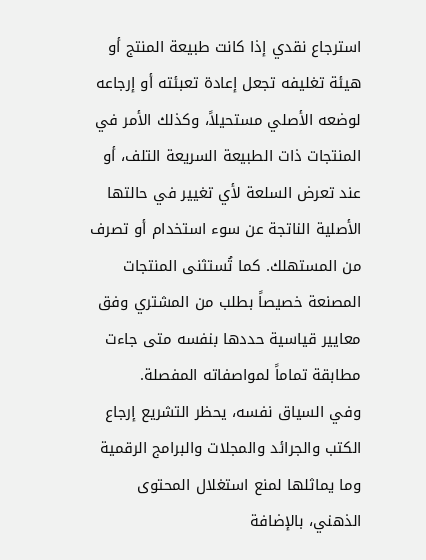استرجاع نقدي إذا كانت طبيعة المنتج أو هيئة تغليفه تجعل إعادة تعبئته أو إرجاعه لوضعه الأصلي مستحيلاً، وكذلك الأمر في المنتجات ذات الطبيعة السريعة التلف، أو عند تعرض السلعة لأي تغيير في حالتها الأصلية الناتجة عن سوء استخدام أو تصرف من المستهلك. كما تُستثنى المنتجات المصنعة خصيصاً بطلب من المشتري وفق معايير قياسية حددها بنفسه متى جاءت مطابقة تماماً لمواصفاته المفصلة.
وفي السياق نفسه، يحظر التشريع إرجاع الكتب والجرائد والمجلات والبرامج الرقمية وما يماثلها لمنع استغلال المحتوى الذهني، بالإضافة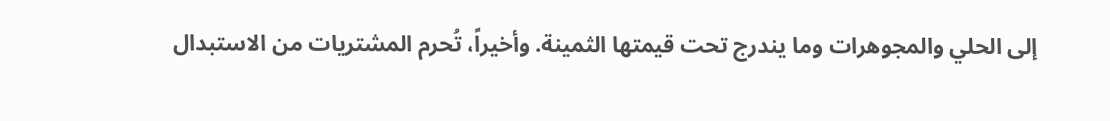إلى الحلي والمجوهرات وما يندرج تحت قيمتها الثمينة. وأخيراً، تُحرم المشتريات من الاستبدال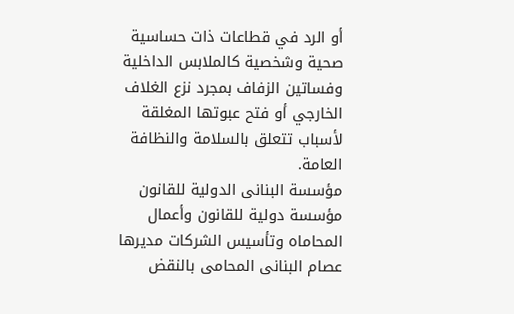أو الرد في قطاعات ذات حساسية صحية وشخصية كالملابس الداخلية وفساتين الزفاف بمجرد نزع الغلاف الخارجي أو فتح عبوتها المغلقة لأسباب تتعلق بالسلامة والنظافة العامة.
مؤسسة البنانى الدولية للقانون مؤسسة دولية للقانون وأعمال المحاماه وتأسيس الشركات مديرها عصام البنانى المحامى بالنقض